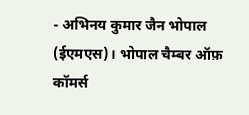- अभिनय कुमार जैन भोपाल (ईएमएस)। भोपाल चैम्बर ऑफ़ कॉमर्स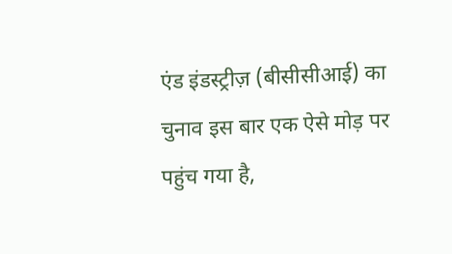एंड इंडस्ट्रीज़ (बीसीसीआई) का चुनाव इस बार एक ऐसे मोड़ पर पहुंच गया है,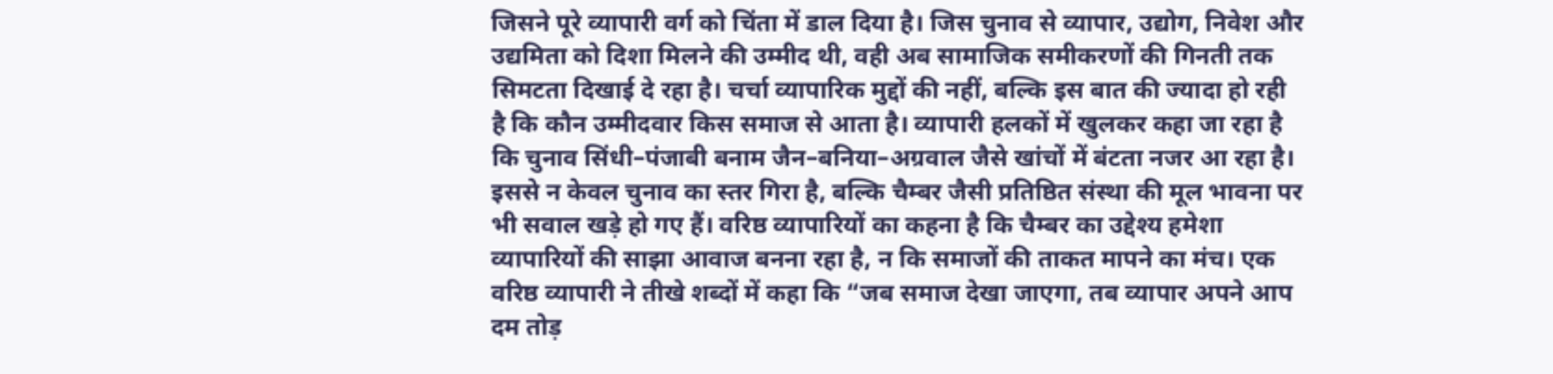जिसने पूरे व्यापारी वर्ग को चिंता में डाल दिया है। जिस चुनाव से व्यापार, उद्योग, निवेश और उद्यमिता को दिशा मिलने की उम्मीद थी, वही अब सामाजिक समीकरणों की गिनती तक सिमटता दिखाई दे रहा है। चर्चा व्यापारिक मुद्दों की नहीं, बल्कि इस बात की ज्यादा हो रही है कि कौन उम्मीदवार किस समाज से आता है। व्यापारी हलकों में खुलकर कहा जा रहा है कि चुनाव सिंधी–पंजाबी बनाम जैन–बनिया–अग्रवाल जैसे खांचों में बंटता नजर आ रहा है। इससे न केवल चुनाव का स्तर गिरा है, बल्कि चैम्बर जैसी प्रतिष्ठित संस्था की मूल भावना पर भी सवाल खड़े हो गए हैं। वरिष्ठ व्यापारियों का कहना है कि चैम्बर का उद्देश्य हमेशा व्यापारियों की साझा आवाज बनना रहा है, न कि समाजों की ताकत मापने का मंच। एक वरिष्ठ व्यापारी ने तीखे शब्दों में कहा कि “जब समाज देखा जाएगा, तब व्यापार अपने आप दम तोड़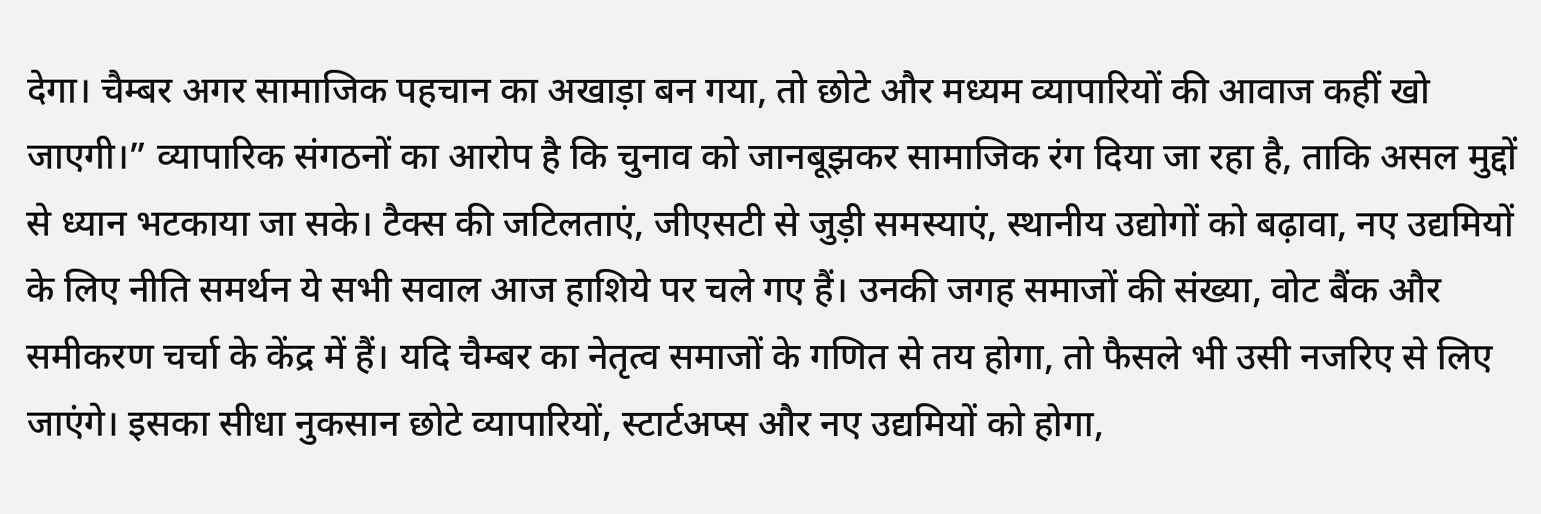देगा। चैम्बर अगर सामाजिक पहचान का अखाड़ा बन गया, तो छोटे और मध्यम व्यापारियों की आवाज कहीं खो जाएगी।” व्यापारिक संगठनों का आरोप है कि चुनाव को जानबूझकर सामाजिक रंग दिया जा रहा है, ताकि असल मुद्दों से ध्यान भटकाया जा सके। टैक्स की जटिलताएं, जीएसटी से जुड़ी समस्याएं, स्थानीय उद्योगों को बढ़ावा, नए उद्यमियों के लिए नीति समर्थन ये सभी सवाल आज हाशिये पर चले गए हैं। उनकी जगह समाजों की संख्या, वोट बैंक और समीकरण चर्चा के केंद्र में हैं। यदि चैम्बर का नेतृत्व समाजों के गणित से तय होगा, तो फैसले भी उसी नजरिए से लिए जाएंगे। इसका सीधा नुकसान छोटे व्यापारियों, स्टार्टअप्स और नए उद्यमियों को होगा,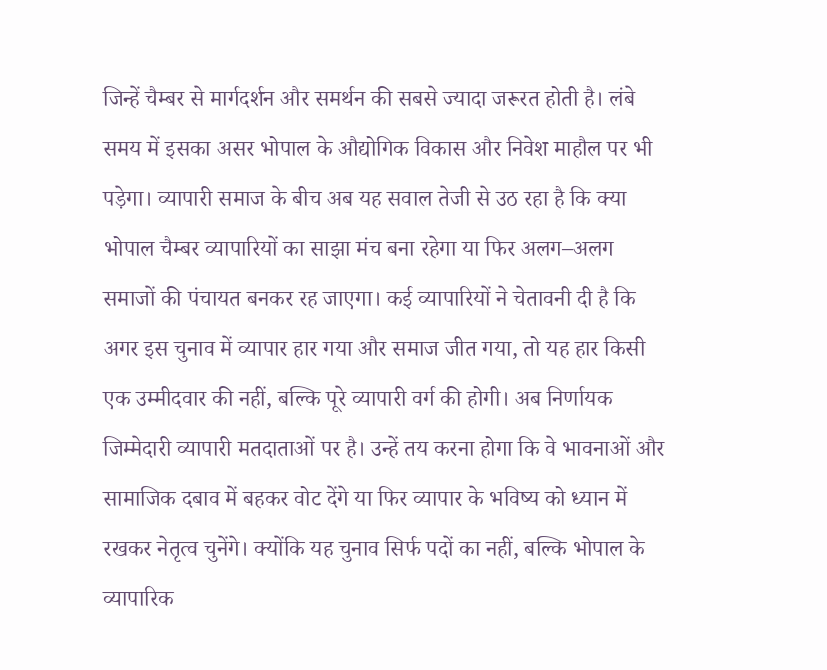जिन्हें चैम्बर से मार्गदर्शन और समर्थन की सबसे ज्यादा जरूरत होती है। लंबे समय में इसका असर भोपाल के औद्योगिक विकास और निवेश माहौल पर भी पड़ेगा। व्यापारी समाज के बीच अब यह सवाल तेजी से उठ रहा है कि क्या भोपाल चैम्बर व्यापारियों का साझा मंच बना रहेगा या फिर अलग–अलग समाजों की पंचायत बनकर रह जाएगा। कई व्यापारियों ने चेतावनी दी है कि अगर इस चुनाव में व्यापार हार गया और समाज जीत गया, तो यह हार किसी एक उम्मीदवार की नहीं, बल्कि पूरे व्यापारी वर्ग की होगी। अब निर्णायक जिम्मेदारी व्यापारी मतदाताओं पर है। उन्हें तय करना होगा कि वे भावनाओं और सामाजिक दबाव में बहकर वोट देंगे या फिर व्यापार के भविष्य को ध्यान में रखकर नेतृत्व चुनेंगे। क्योंकि यह चुनाव सिर्फ पदों का नहीं, बल्कि भोपाल के व्यापारिक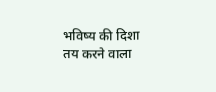भविष्य की दिशा तय करने वाला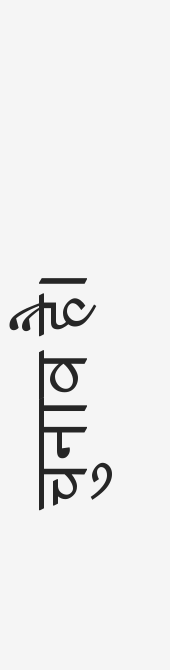चुनाव है।